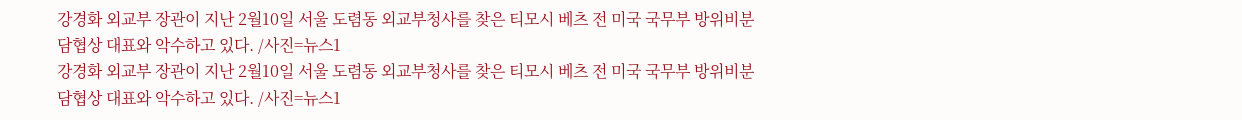강경화 외교부 장관이 지난 2월10일 서울 도렴동 외교부청사를 찾은 티모시 베츠 전 미국 국무부 방위비분담협상 대표와 악수하고 있다. /사진=뉴스1
강경화 외교부 장관이 지난 2월10일 서울 도렴동 외교부청사를 찾은 티모시 베츠 전 미국 국무부 방위비분담협상 대표와 악수하고 있다. /사진=뉴스1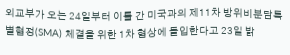외교부가 오는 24일부터 이틀 간 미국과의 제11차 방위비분담특별협정(SMA) 체결을 위한 1차 협상에 돌입한다고 23일 밝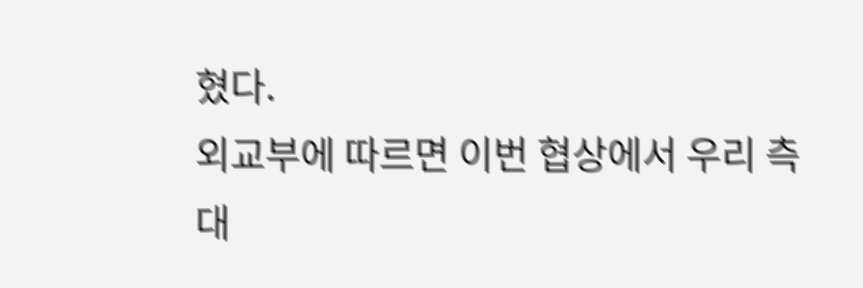혔다.
외교부에 따르면 이번 협상에서 우리 측 대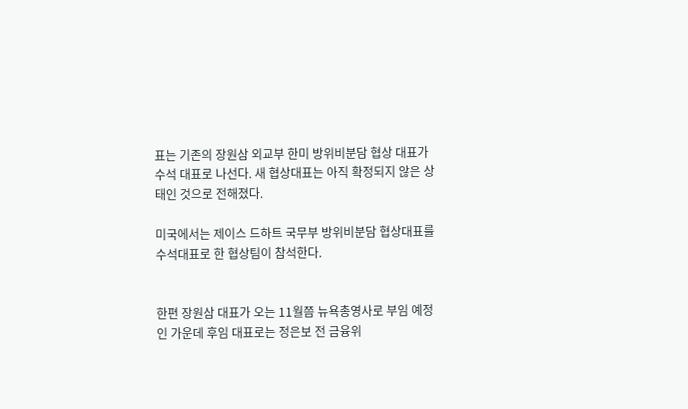표는 기존의 장원삼 외교부 한미 방위비분담 협상 대표가 수석 대표로 나선다. 새 협상대표는 아직 확정되지 않은 상태인 것으로 전해졌다.

미국에서는 제이스 드하트 국무부 방위비분담 협상대표를 수석대표로 한 협상팀이 참석한다.


한편 장원삼 대표가 오는 11월쯤 뉴욕총영사로 부임 예정인 가운데 후임 대표로는 정은보 전 금융위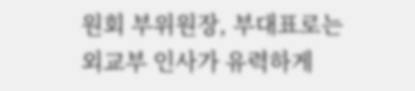원회 부위원장, 부대표로는 외교부 인사가 유력하게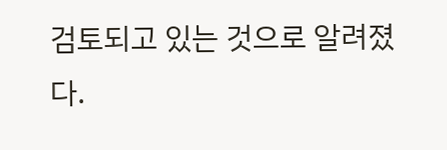검토되고 있는 것으로 알려졌다.